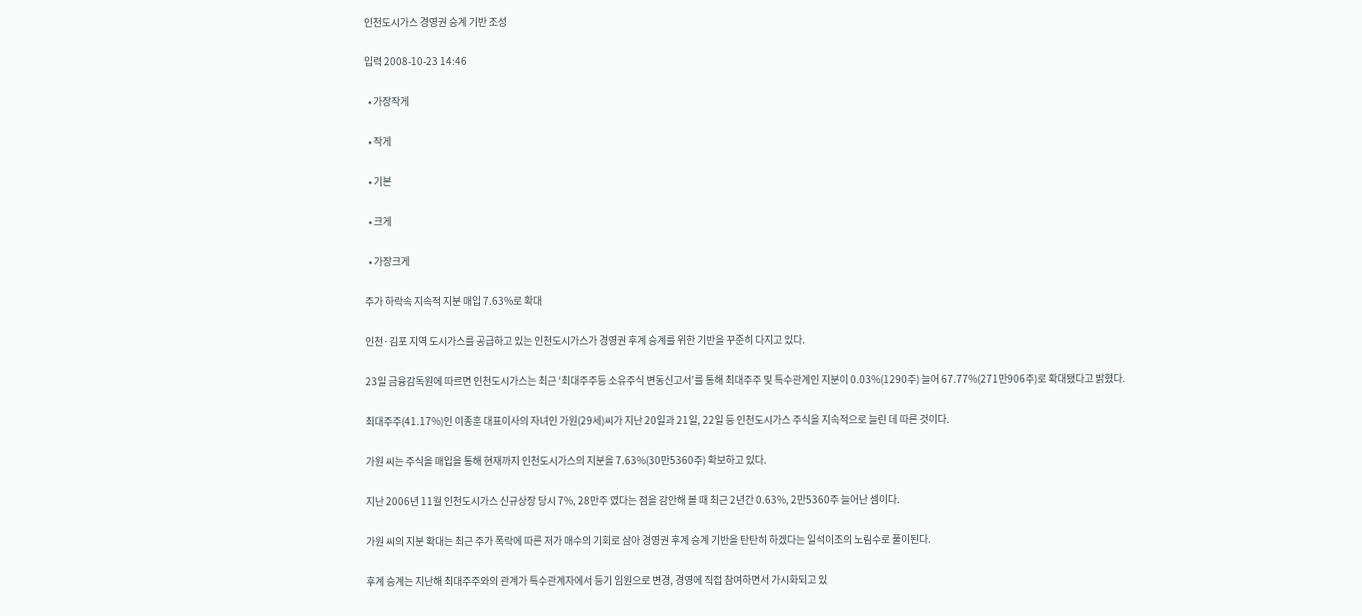인천도시가스 경영권 승계 기반 조성

입력 2008-10-23 14:46

  • 가장작게

  • 작게

  • 기본

  • 크게

  • 가장크게

주가 하락속 지속적 지분 매입 7.63%로 확대

인천·김포 지역 도시가스를 공급하고 있는 인천도시가스가 경영권 후계 승계를 위한 기반을 꾸준히 다지고 있다.

23일 금융감독원에 따르면 인천도시가스는 최근 ‘최대주주등 소유주식 변동신고서’를 통해 최대주주 및 특수관계인 지분이 0.03%(1290주) 늘어 67.77%(271만906주)로 확대됐다고 밝혔다.

최대주주(41.17%)인 이종훈 대표이사의 자녀인 가원(29세)씨가 지난 20일과 21일, 22일 등 인천도시가스 주식을 지속적으로 늘린 데 따른 것이다.

가원 씨는 주식을 매입을 통해 현재까지 인천도시가스의 지분을 7.63%(30만5360주) 확보하고 있다.

지난 2006년 11월 인천도시가스 신규상장 당시 7%, 28만주 였다는 점을 감안해 볼 때 최근 2년간 0.63%, 2만5360주 늘어난 셈이다.

가원 씨의 지분 확대는 최근 주가 폭락에 따른 저가 매수의 기회로 삼아 경영권 후계 승계 기반을 탄탄히 하겠다는 일석이조의 노림수로 풀이된다.

후계 승계는 지난해 최대주주와의 관계가 특수관계자에서 등기 임원으로 변경, 경영에 직접 참여하면서 가시화되고 있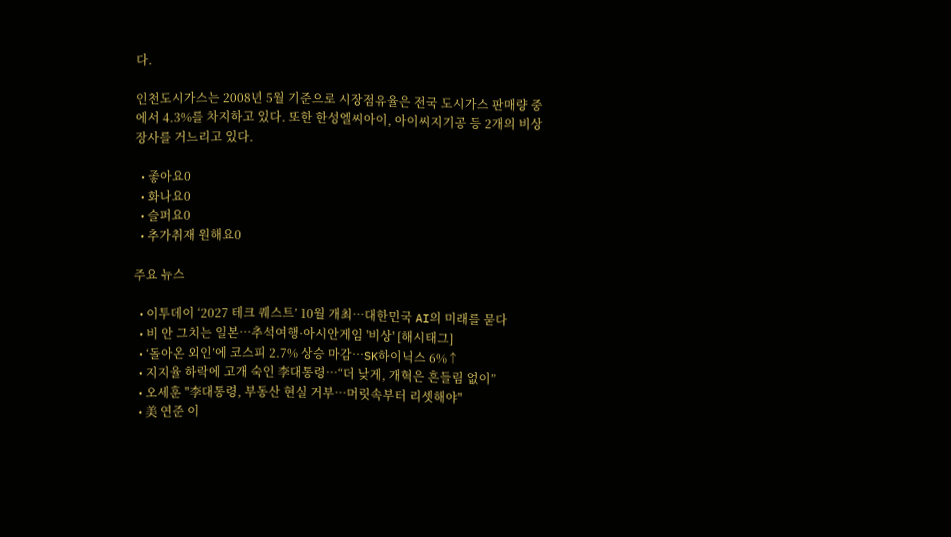다.

인천도시가스는 2008년 5월 기준으로 시장점유율은 전국 도시가스 판매량 중에서 4.3%를 차지하고 있다. 또한 한성엘씨아이, 아이씨지기공 등 2개의 비상장사를 거느리고 있다.

  • 좋아요0
  • 화나요0
  • 슬퍼요0
  • 추가취재 원해요0

주요 뉴스

  • 이투데이 ‘2027 테크 퀘스트’ 10월 개최⋯대한민국 AI의 미래를 묻다
  • 비 안 그치는 일본…추석여행·아시안게임 '비상' [해시태그]
  • ‘돌아온 외인’에 코스피 2.7% 상승 마감⋯SK하이닉스 6%↑
  • 지지율 하락에 고개 숙인 李대통령⋯“더 낮게, 개혁은 흔들림 없이”
  • 오세훈 "李대통령, 부동산 현실 거부⋯머릿속부터 리셋해야"
  • 美 연준 이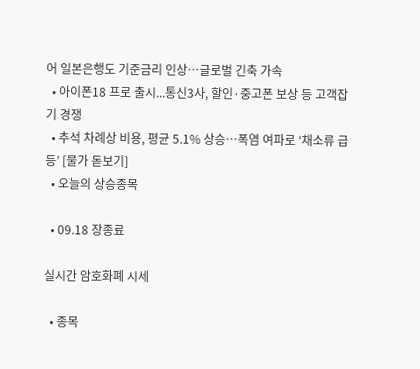어 일본은행도 기준금리 인상⋯글로벌 긴축 가속
  • 아이폰18 프로 출시...통신3사, 할인·중고폰 보상 등 고객잡기 경쟁
  • 추석 차례상 비용, 평균 5.1% 상승…폭염 여파로 ‘채소류 급등’ [물가 돋보기]
  • 오늘의 상승종목

  • 09.18 장종료

실시간 암호화폐 시세

  • 종목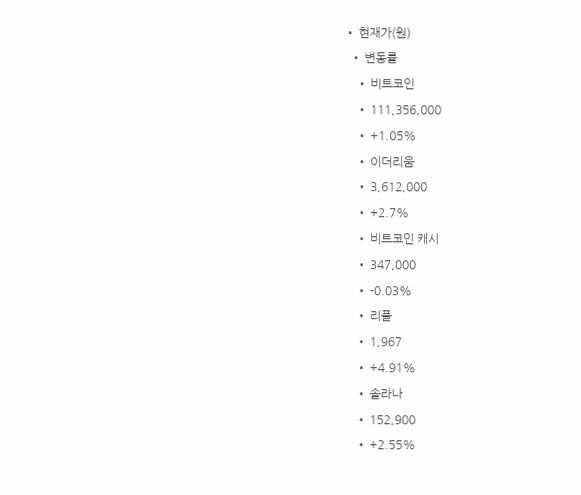• 현재가(원)
  • 변동률
    • 비트코인
    • 111,356,000
    • +1.05%
    • 이더리움
    • 3,612,000
    • +2.7%
    • 비트코인 캐시
    • 347,000
    • -0.03%
    • 리플
    • 1,967
    • +4.91%
    • 솔라나
    • 152,900
    • +2.55%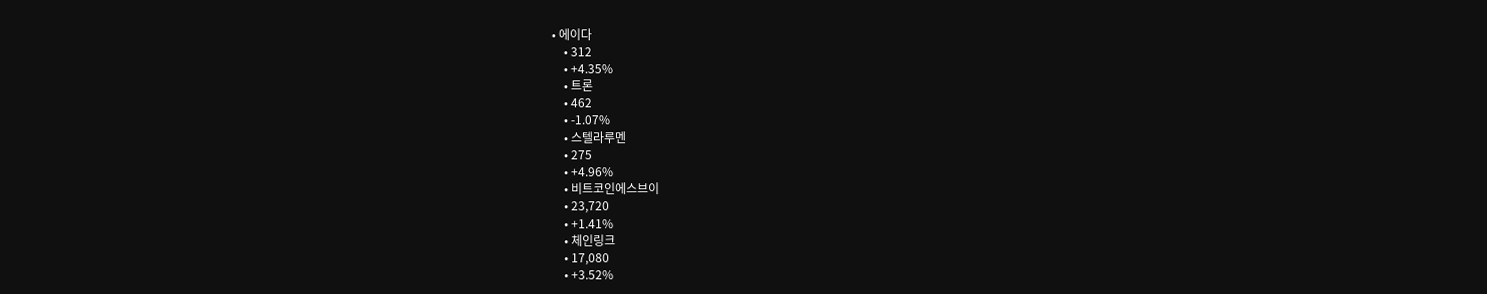• 에이다
    • 312
    • +4.35%
    • 트론
    • 462
    • -1.07%
    • 스텔라루멘
    • 275
    • +4.96%
    • 비트코인에스브이
    • 23,720
    • +1.41%
    • 체인링크
    • 17,080
    • +3.52%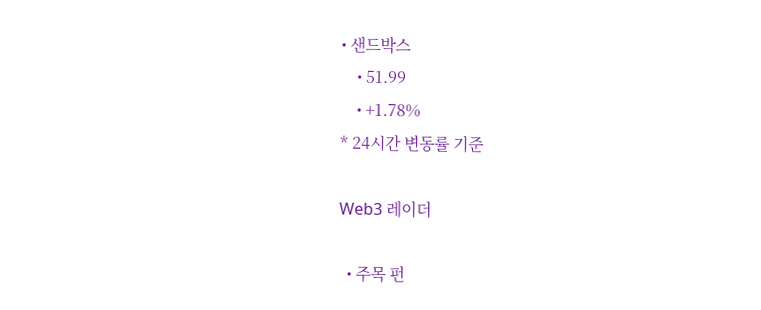• 샌드박스
    • 51.99
    • +1.78%
* 24시간 변동률 기준

Web3 레이더

  • 주목 펀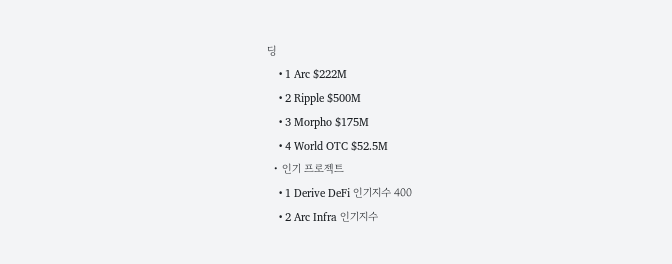딩
    • 1 Arc $222M
    • 2 Ripple $500M
    • 3 Morpho $175M
    • 4 World OTC $52.5M
  • 인기 프로젝트
    • 1 Derive DeFi 인기지수 400
    • 2 Arc Infra 인기지수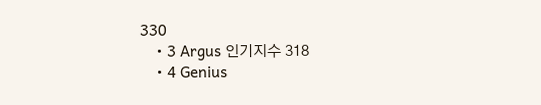330
    • 3 Argus 인기지수 318
    • 4 Genius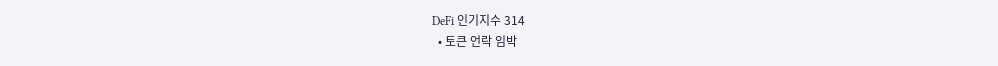DeFi 인기지수 314
  • 토큰 언락 임박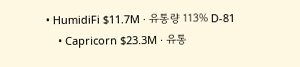• HumidiFi $11.7M · 유통량 113% D-81
    • Capricorn $23.3M · 유통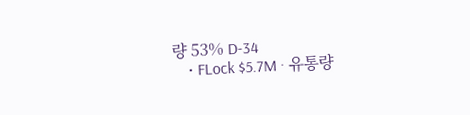량 53% D-34
    • FLock $5.7M · 유통량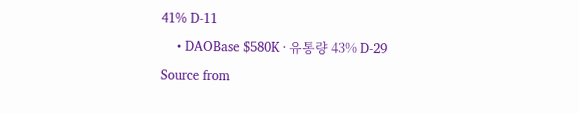41% D-11
    • DAOBase $580K · 유통량 43% D-29
Source from